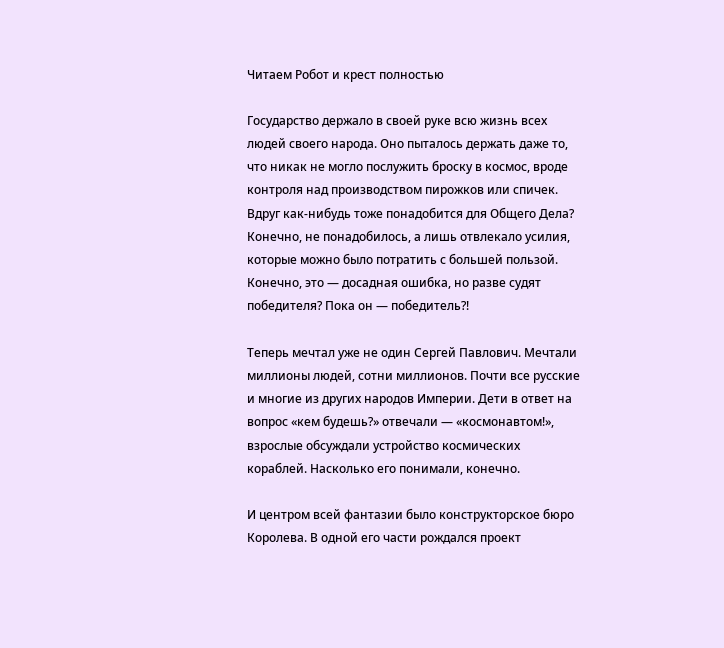Читаем Робот и крест полностью

Государство держало в своей руке всю жизнь всех людей своего народа. Оно пыталось держать даже то, что никак не могло послужить броску в космос, вроде контроля над производством пирожков или спичек. Вдруг как-нибудь тоже понадобится для Общего Дела? Конечно, не понадобилось, а лишь отвлекало усилия, которые можно было потратить с большей пользой. Конечно, это — досадная ошибка, но разве судят победителя? Пока он — победитель?!

Теперь мечтал уже не один Сергей Павлович. Мечтали миллионы людей, сотни миллионов. Почти все русские и многие из других народов Империи. Дети в ответ на вопрос «кем будешь?» отвечали — «космонавтом!», взрослые обсуждали устройство космических кораблей. Насколько его понимали, конечно.

И центром всей фантазии было конструкторское бюро Королева. В одной его части рождался проект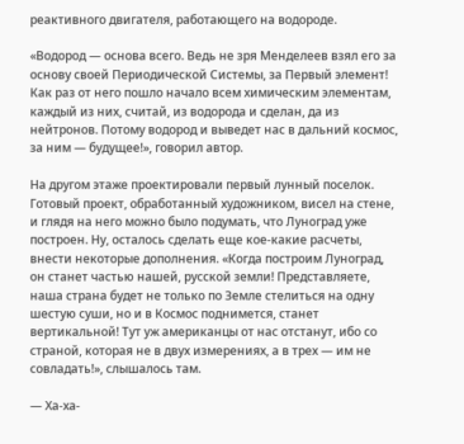реактивного двигателя, работающего на водороде.

«Водород — основа всего. Ведь не зря Менделеев взял его за основу своей Периодической Системы, за Первый элемент! Как раз от него пошло начало всем химическим элементам, каждый из них, считай, из водорода и сделан, да из нейтронов. Потому водород и выведет нас в дальний космос, за ним — будущее!», говорил автор.

На другом этаже проектировали первый лунный поселок. Готовый проект, обработанный художником, висел на стене, и глядя на него можно было подумать, что Луноград уже построен. Ну, осталось сделать еще кое-какие расчеты, внести некоторые дополнения. «Когда построим Луноград, он станет частью нашей, русской земли! Представляете, наша страна будет не только по Земле стелиться на одну шестую суши, но и в Космос поднимется, станет вертикальной! Тут уж американцы от нас отстанут, ибо со страной, которая не в двух измерениях, а в трех — им не совладать!», слышалось там.

— Ха-ха-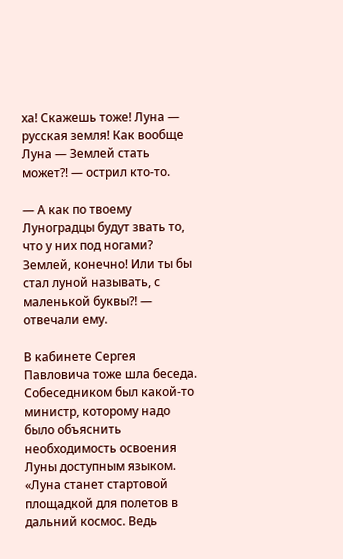ха! Скажешь тоже! Луна — русская земля! Как вообще Луна — Землей стать может?! — острил кто-то.

— А как по твоему Луноградцы будут звать то, что у них под ногами? Землей, конечно! Или ты бы стал луной называть, с маленькой буквы?! — отвечали ему.

В кабинете Сергея Павловича тоже шла беседа. Собеседником был какой-то министр, которому надо было объяснить необходимость освоения Луны доступным языком. «Луна станет стартовой площадкой для полетов в дальний космос. Ведь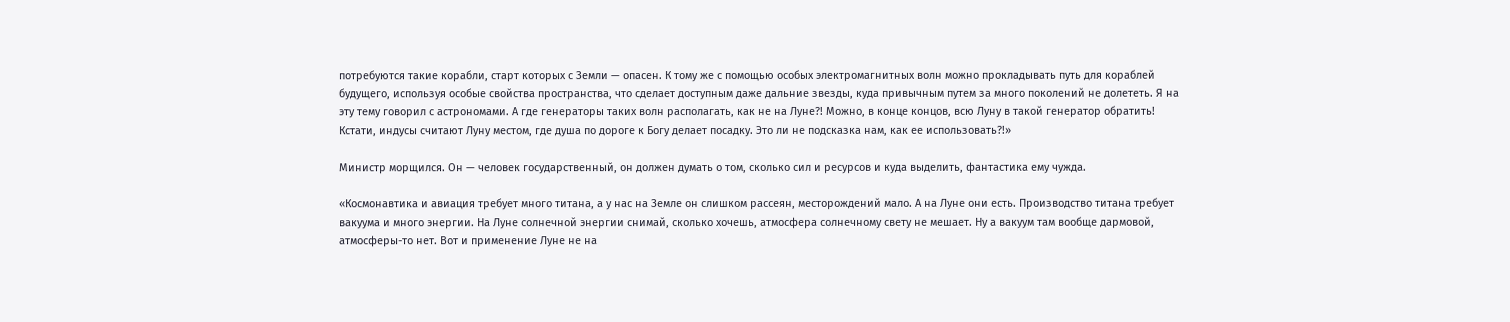потребуются такие корабли, старт которых с Земли — опасен. К тому же с помощью особых электромагнитных волн можно прокладывать путь для кораблей будущего, используя особые свойства пространства, что сделает доступным даже дальние звезды, куда привычным путем за много поколений не долететь. Я на эту тему говорил с астрономами. А где генераторы таких волн располагать, как не на Луне?! Можно, в конце концов, всю Луну в такой генератор обратить! Кстати, индусы считают Луну местом, где душа по дороге к Богу делает посадку. Это ли не подсказка нам, как ее использовать?!»

Министр морщился. Он — человек государственный, он должен думать о том, сколько сил и ресурсов и куда выделить, фантастика ему чужда.

«Космонавтика и авиация требует много титана, а у нас на Земле он слишком рассеян, месторождений мало. А на Луне они есть. Производство титана требует вакуума и много энергии. На Луне солнечной энергии снимай, сколько хочешь, атмосфера солнечному свету не мешает. Ну а вакуум там вообще дармовой, атмосферы-то нет. Вот и применение Луне не на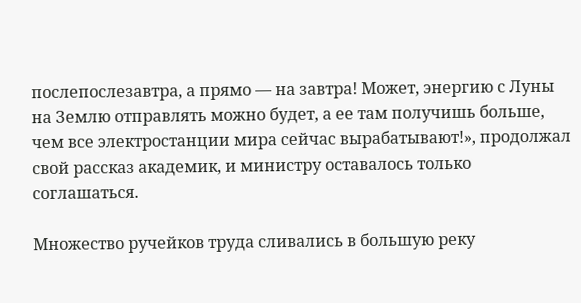послепослезавтра, а прямо — на завтра! Может, энергию с Луны на Землю отправлять можно будет, а ее там получишь больше, чем все электростанции мира сейчас вырабатывают!», продолжал свой рассказ академик, и министру оставалось только соглашаться.

Множество ручейков труда сливались в большую реку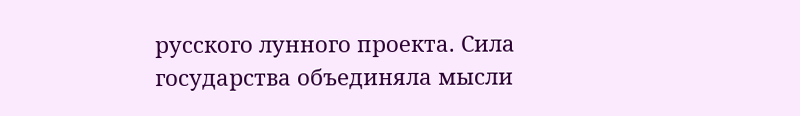русского лунного проекта. Сила государства объединяла мысли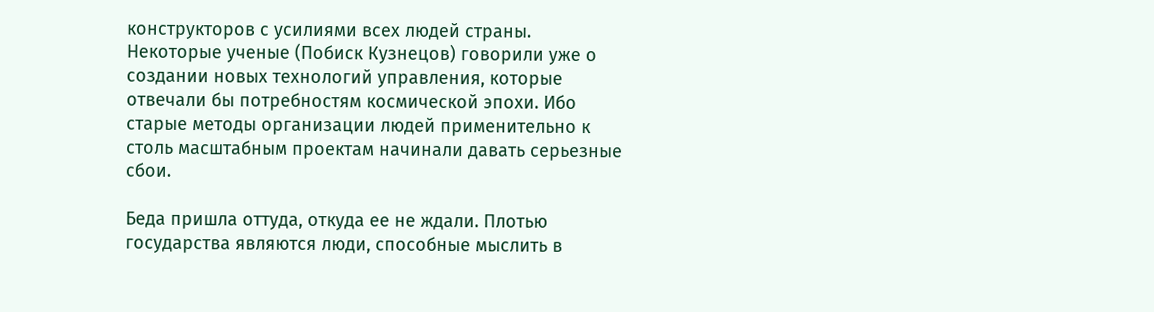конструкторов с усилиями всех людей страны. Некоторые ученые (Побиск Кузнецов) говорили уже о создании новых технологий управления, которые отвечали бы потребностям космической эпохи. Ибо старые методы организации людей применительно к столь масштабным проектам начинали давать серьезные сбои.

Беда пришла оттуда, откуда ее не ждали. Плотью государства являются люди, способные мыслить в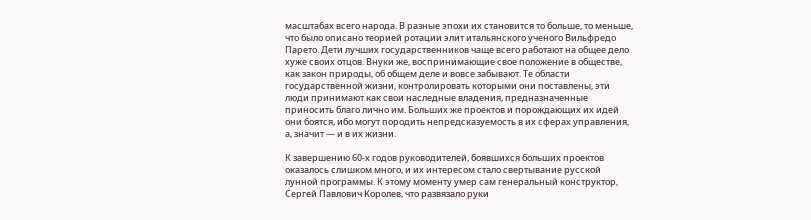масштабах всего народа. В разные эпохи их становится то больше, то меньше, что было описано теорией ротации элит итальянского ученого Вильфредо Парето. Дети лучших государственников чаще всего работают на общее дело хуже своих отцов. Внуки же, воспринимающие свое положение в обществе, как закон природы, об общем деле и вовсе забывают. Те области государственной жизни, контролировать которыми они поставлены, эти люди принимают как свои наследные владения, предназначенные приносить благо лично им. Больших же проектов и порождающих их идей они боятся, ибо могут породить непредсказуемость в их сферах управления, а, значит — и в их жизни.

К завершению 60-х годов руководителей, боявшихся больших проектов оказалось слишком много, и их интересом стало свертывание русской лунной программы. К этому моменту умер сам генеральный конструктор, Сергей Павлович Королев, что развязало руки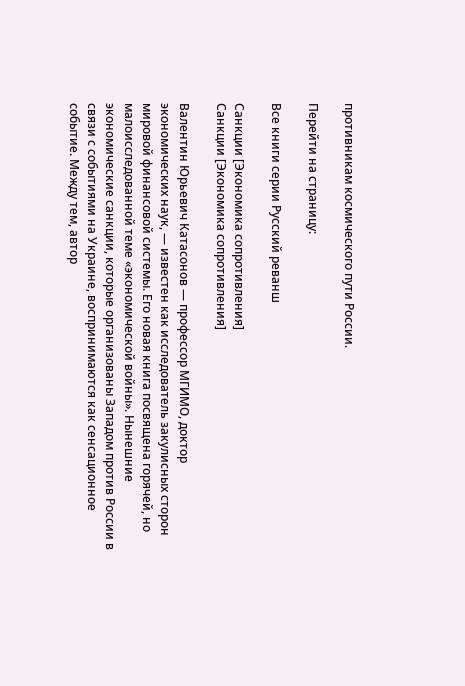противникам космического пути России.

Перейти на страницу:

Все книги серии Русский реванш

Санкции [Экономика сопротивления]
Санкции [Экономика сопротивления]

Валентин Юрьевич Катасонов — профессор МГИМО, доктор экономических наук, — известен как исследователь закулисных сторон мировой финансовой системы. Его новая книга посвящена горячей, но малоисследованной теме «экономической войны». Нынешние экономические санкции, которые организованы Западом против России в связи с событиями на Украине, воспринимаются как сенсационное событие. Между тем, автор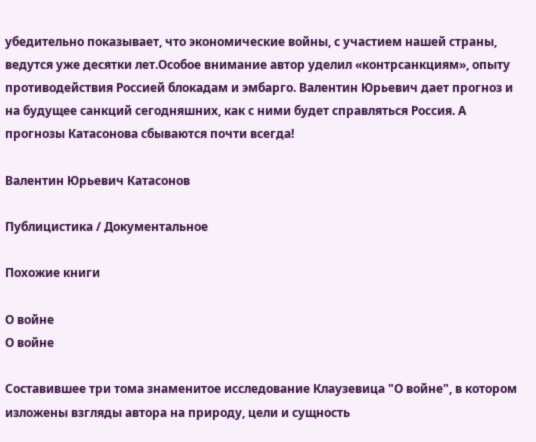убедительно показывает, что экономические войны, с участием нашей страны, ведутся уже десятки лет.Особое внимание автор уделил «контрсанкциям», опыту противодействия Россией блокадам и эмбарго. Валентин Юрьевич дает прогноз и на будущее санкций сегодняшних, как с ними будет справляться Россия. А прогнозы Катасонова сбываются почти всегда!

Валентин Юрьевич Катасонов

Публицистика / Документальное

Похожие книги

О войне
О войне

Составившее три тома знаменитое исследование Клаузевица "О войне", в котором изложены взгляды автора на природу, цели и сущность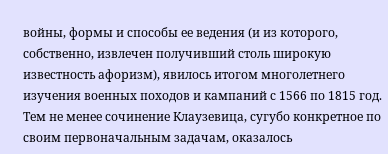войны, формы и способы ее ведения (и из которого, собственно, извлечен получивший столь широкую известность афоризм), явилось итогом многолетнего изучения военных походов и кампаний с 1566 по 1815 год. Тем не менее сочинение Клаузевица, сугубо конкретное по своим первоначальным задачам, оказалось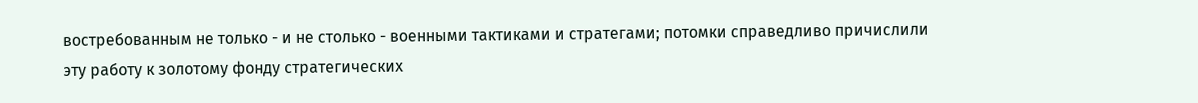востребованным не только - и не столько - военными тактиками и стратегами; потомки справедливо причислили эту работу к золотому фонду стратегических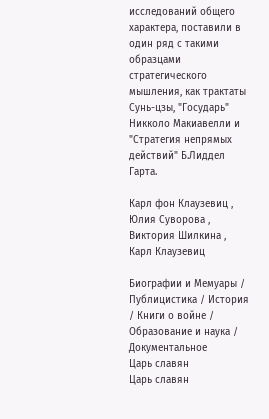исследований общего характера, поставили в один ряд с такими образцами стратегического мышления, как трактаты Сунь-цзы, "Государь" Никколо Макиавелли и "Стратегия непрямых действий" Б.Лиддел Гарта.

Карл фон Клаузевиц , Юлия Суворова , Виктория Шилкина , Карл Клаузевиц

Биографии и Мемуары / Публицистика / История / Книги о войне / Образование и наука / Документальное
Царь славян
Царь славян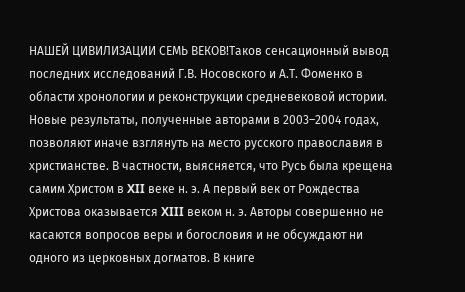НАШЕЙ ЦИВИЛИЗАЦИИ СЕМЬ ВЕКОВ!Таков сенсационный вывод последних исследований Г.В. Носовского и А.Т. Фоменко в области хронологии и реконструкции средневековой истории. Новые результаты, полученные авторами в 2003–2004 годах, позволяют иначе взглянуть на место русского православия в христианстве. В частности, выясняется, что Русь была крещена самим Христом в XII веке н. э. А первый век от Рождества Христова оказывается XIII веком н. э. Авторы совершенно не касаются вопросов веры и богословия и не обсуждают ни одного из церковных догматов. В книге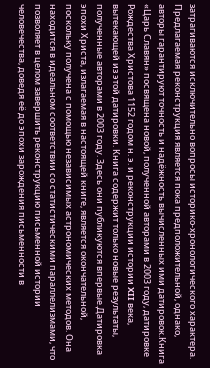затрагиваются исключительно вопросы историко-хронологического характера. Предлагаемая реконструкция является пока предположительной, однако, авторы гарантируют точность и надёжность вычисленных ими датировок.Книга «Царь Славян» посвящена новой, полученной авторами в 2003 году, датировке Рождества Христова 1152 годом н. э. и реконструкции истории XII века, вытекающей из этой датировки. Книга содержит только новые результаты, полученные авторами в 2003 году. Здесь они публикуются впервые.Датировка эпохи Христа, излагаемая в настоящей книге, является окончательной, поскольку получена с помощью независимых астрономических методов. Она находится в идеальном соответствии со статистическими параллелизмами, что позволяет в целом завершить реконструкцию письменной истории человечества, доведя её до эпохи зарождения письменности в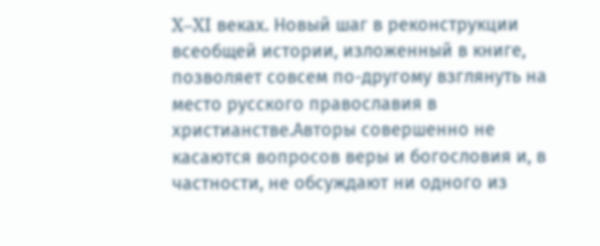X–XI веках. Новый шаг в реконструкции всеобщей истории, изложенный в книге, позволяет совсем по-другому взглянуть на место русского православия в христианстве.Авторы совершенно не касаются вопросов веры и богословия и, в частности, не обсуждают ни одного из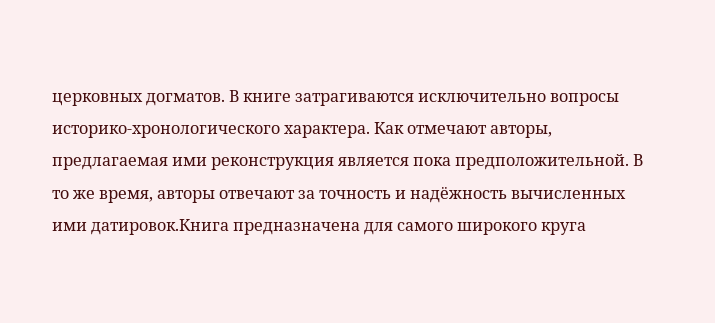церковных догматов. В книге затрагиваются исключительно вопросы историко-хронологического характера. Как отмечают авторы, предлагаемая ими реконструкция является пока предположительной. В то же время, авторы отвечают за точность и надёжность вычисленных ими датировок.Книга предназначена для самого широкого круга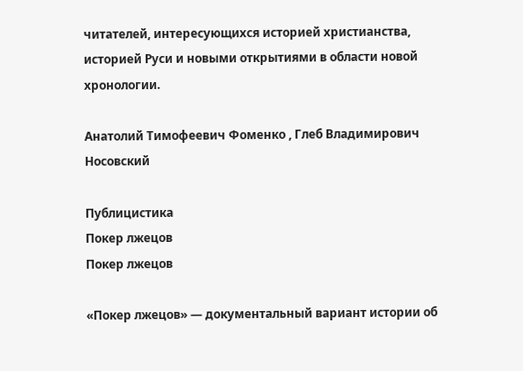читателей, интересующихся историей христианства, историей Руси и новыми открытиями в области новой хронологии.

Анатолий Тимофеевич Фоменко , Глеб Владимирович Носовский

Публицистика
Покер лжецов
Покер лжецов

«Покер лжецов» — документальный вариант истории об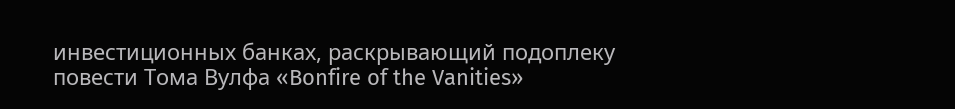инвестиционных банках, раскрывающий подоплеку повести Тома Вулфа «Bonfire of the Vanities»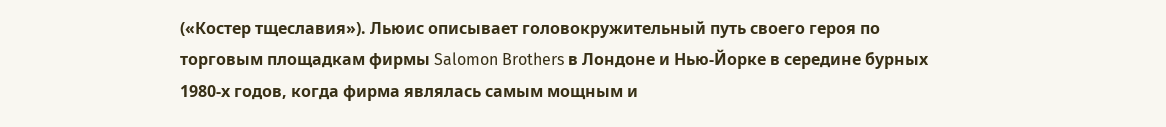(«Костер тщеславия»). Льюис описывает головокружительный путь своего героя по торговым площадкам фирмы Salomon Brothers в Лондоне и Нью-Йорке в середине бурных 1980-х годов, когда фирма являлась самым мощным и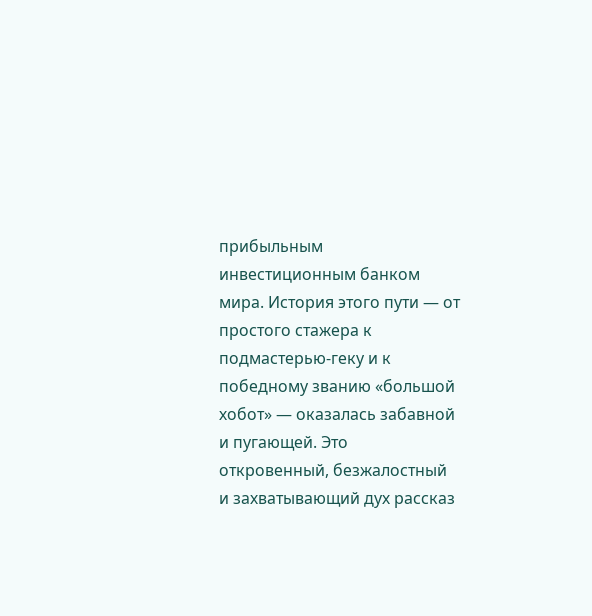прибыльным инвестиционным банком мира. История этого пути — от простого стажера к подмастерью-геку и к победному званию «большой хобот» — оказалась забавной и пугающей. Это откровенный, безжалостный и захватывающий дух рассказ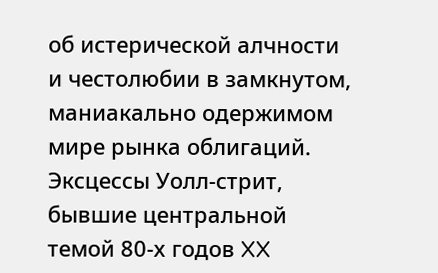об истерической алчности и честолюбии в замкнутом, маниакально одержимом мире рынка облигаций. Эксцессы Уолл-стрит, бывшие центральной темой 80-х годов XX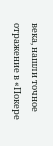века, нашли точное отражение в «Покере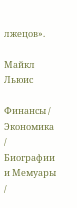лжецов».

Майкл Льюис

Финансы / Экономика / Биографии и Мемуары /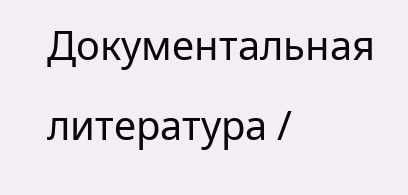Документальная литература /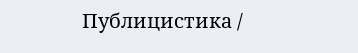Публицистика /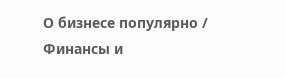О бизнесе популярно / Финансы и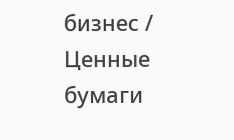бизнес / Ценные бумаги